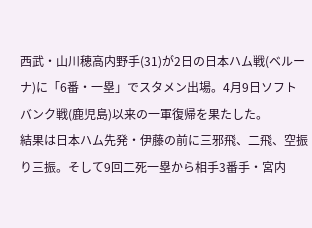西武・山川穂高内野手(31)が2日の日本ハム戦(ベルーナ)に「6番・一塁」でスタメン出場。4月9日ソフトバンク戦(鹿児島)以来の一軍復帰を果たした。
結果は日本ハム先発・伊藤の前に三邪飛、二飛、空振り三振。そして9回二死一塁から相手3番手・宮内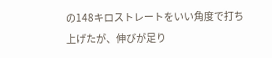の148キロストレートをいい角度で打ち上げたが、伸びが足り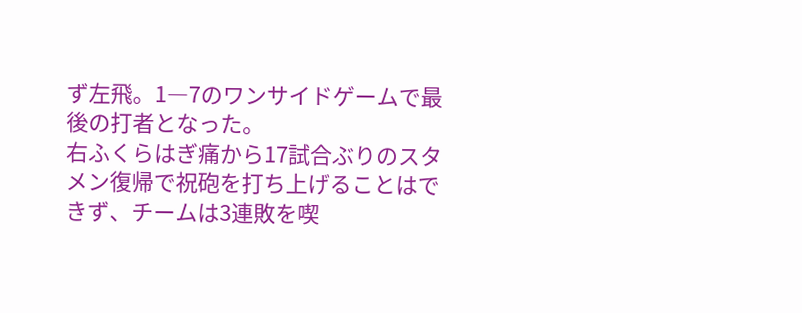ず左飛。1―7のワンサイドゲームで最後の打者となった。
右ふくらはぎ痛から17試合ぶりのスタメン復帰で祝砲を打ち上げることはできず、チームは3連敗を喫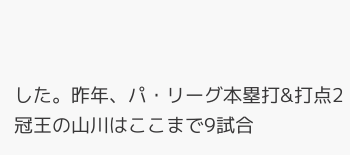した。昨年、パ・リーグ本塁打&打点2冠王の山川はここまで9試合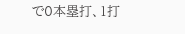で0本塁打、1打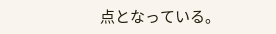点となっている。